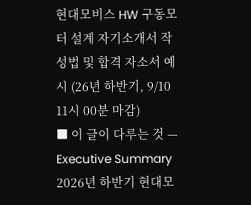현대모비스 HW 구동모터 설계 자기소개서 작성법 및 합격 자소서 예시 (26년 하반기, 9/10 11시 00분 마감)
■ 이 글이 다루는 것 — Executive Summary 2026년 하반기 현대모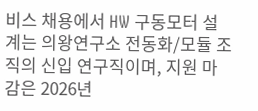비스 채용에서 HW 구동모터 설계는 의왕연구소 전동화/모듈 조직의 신입 연구직이며, 지원 마감은 2026년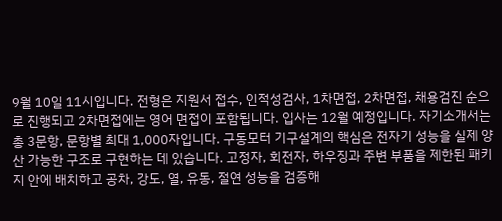9월 10일 11시입니다. 전형은 지원서 접수, 인적성검사, 1차면접, 2차면접, 채용검진 순으로 진행되고 2차면접에는 영어 면접이 포함됩니다. 입사는 12월 예정입니다. 자기소개서는 총 3문항, 문항별 최대 1,000자입니다. 구동모터 기구설계의 핵심은 전자기 성능을 실제 양산 가능한 구조로 구현하는 데 있습니다. 고정자, 회전자, 하우징과 주변 부품을 제한된 패키지 안에 배치하고 공차, 강도, 열, 유동, 절연 성능을 검증해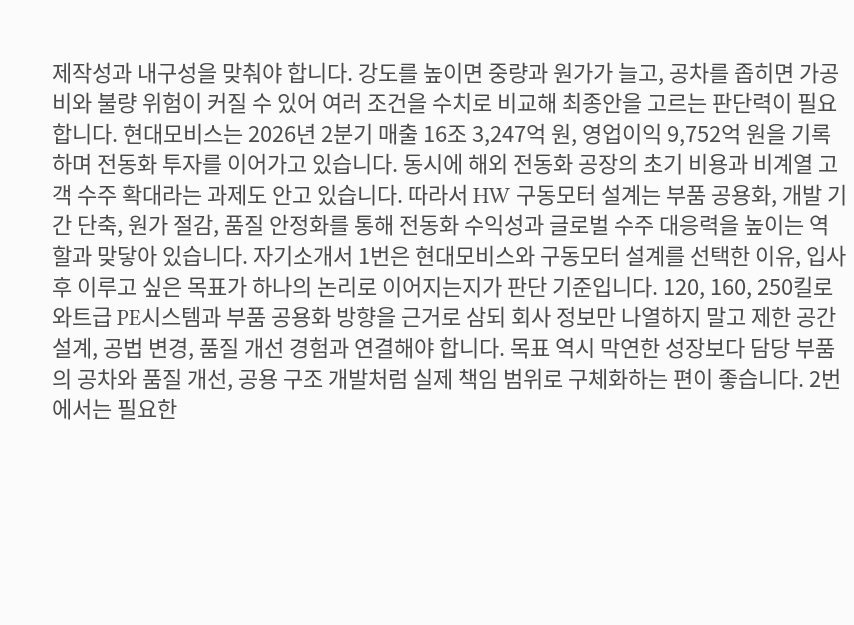제작성과 내구성을 맞춰야 합니다. 강도를 높이면 중량과 원가가 늘고, 공차를 좁히면 가공비와 불량 위험이 커질 수 있어 여러 조건을 수치로 비교해 최종안을 고르는 판단력이 필요합니다. 현대모비스는 2026년 2분기 매출 16조 3,247억 원, 영업이익 9,752억 원을 기록하며 전동화 투자를 이어가고 있습니다. 동시에 해외 전동화 공장의 초기 비용과 비계열 고객 수주 확대라는 과제도 안고 있습니다. 따라서 HW 구동모터 설계는 부품 공용화, 개발 기간 단축, 원가 절감, 품질 안정화를 통해 전동화 수익성과 글로벌 수주 대응력을 높이는 역할과 맞닿아 있습니다. 자기소개서 1번은 현대모비스와 구동모터 설계를 선택한 이유, 입사 후 이루고 싶은 목표가 하나의 논리로 이어지는지가 판단 기준입니다. 120, 160, 250킬로와트급 PE시스템과 부품 공용화 방향을 근거로 삼되 회사 정보만 나열하지 말고 제한 공간 설계, 공법 변경, 품질 개선 경험과 연결해야 합니다. 목표 역시 막연한 성장보다 담당 부품의 공차와 품질 개선, 공용 구조 개발처럼 실제 책임 범위로 구체화하는 편이 좋습니다. 2번에서는 필요한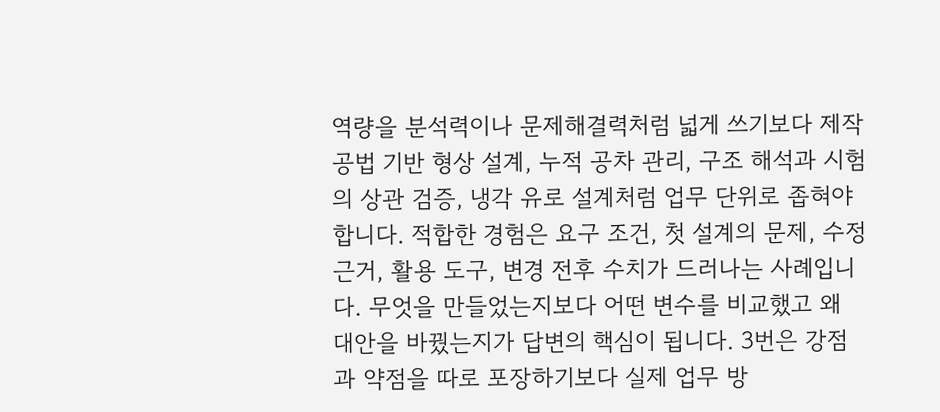역량을 분석력이나 문제해결력처럼 넓게 쓰기보다 제작 공법 기반 형상 설계, 누적 공차 관리, 구조 해석과 시험의 상관 검증, 냉각 유로 설계처럼 업무 단위로 좁혀야 합니다. 적합한 경험은 요구 조건, 첫 설계의 문제, 수정 근거, 활용 도구, 변경 전후 수치가 드러나는 사례입니다. 무엇을 만들었는지보다 어떤 변수를 비교했고 왜 대안을 바꿨는지가 답변의 핵심이 됩니다. 3번은 강점과 약점을 따로 포장하기보다 실제 업무 방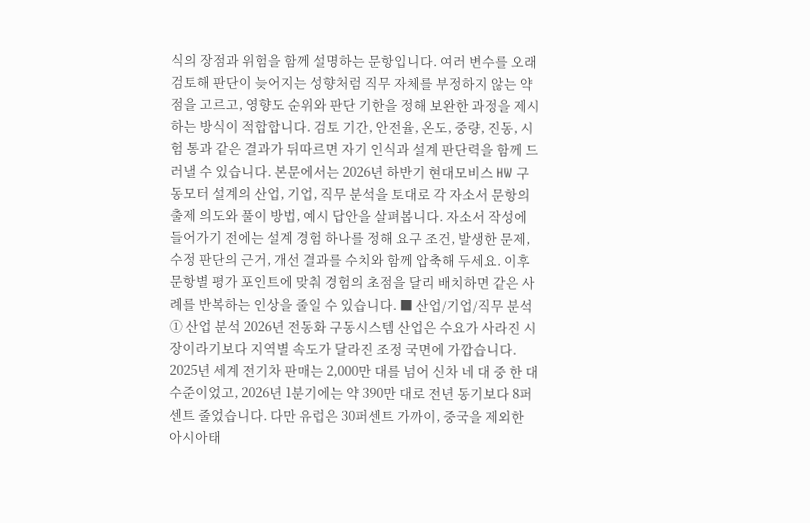식의 장점과 위험을 함께 설명하는 문항입니다. 여러 변수를 오래 검토해 판단이 늦어지는 성향처럼 직무 자체를 부정하지 않는 약점을 고르고, 영향도 순위와 판단 기한을 정해 보완한 과정을 제시하는 방식이 적합합니다. 검토 기간, 안전율, 온도, 중량, 진동, 시험 통과 같은 결과가 뒤따르면 자기 인식과 설계 판단력을 함께 드러낼 수 있습니다. 본문에서는 2026년 하반기 현대모비스 HW 구동모터 설계의 산업, 기업, 직무 분석을 토대로 각 자소서 문항의 출제 의도와 풀이 방법, 예시 답안을 살펴봅니다. 자소서 작성에 들어가기 전에는 설계 경험 하나를 정해 요구 조건, 발생한 문제, 수정 판단의 근거, 개선 결과를 수치와 함께 압축해 두세요. 이후 문항별 평가 포인트에 맞춰 경험의 초점을 달리 배치하면 같은 사례를 반복하는 인상을 줄일 수 있습니다. ■ 산업/기업/직무 분석 ① 산업 분석 2026년 전동화 구동시스템 산업은 수요가 사라진 시장이라기보다 지역별 속도가 달라진 조정 국면에 가깝습니다. 2025년 세계 전기차 판매는 2,000만 대를 넘어 신차 네 대 중 한 대 수준이었고, 2026년 1분기에는 약 390만 대로 전년 동기보다 8퍼센트 줄었습니다. 다만 유럽은 30퍼센트 가까이, 중국을 제외한 아시아태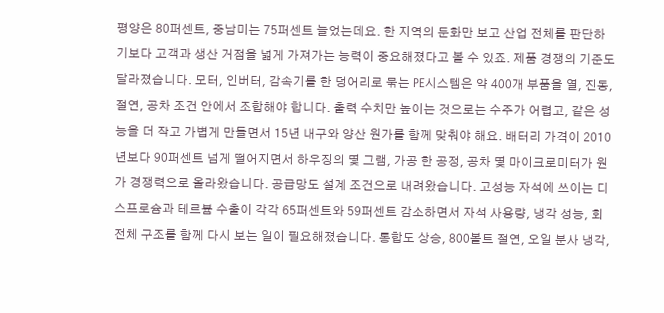평양은 80퍼센트, 중남미는 75퍼센트 늘었는데요. 한 지역의 둔화만 보고 산업 전체를 판단하기보다 고객과 생산 거점을 넓게 가져가는 능력이 중요해졌다고 볼 수 있죠. 제품 경쟁의 기준도 달라졌습니다. 모터, 인버터, 감속기를 한 덩어리로 묶는 PE시스템은 약 400개 부품을 열, 진동, 절연, 공차 조건 안에서 조합해야 합니다. 출력 수치만 높이는 것으로는 수주가 어렵고, 같은 성능을 더 작고 가볍게 만들면서 15년 내구와 양산 원가를 함께 맞춰야 해요. 배터리 가격이 2010년보다 90퍼센트 넘게 떨어지면서 하우징의 몇 그램, 가공 한 공정, 공차 몇 마이크로미터가 원가 경쟁력으로 올라왔습니다. 공급망도 설계 조건으로 내려왔습니다. 고성능 자석에 쓰이는 디스프로슘과 테르븀 수출이 각각 65퍼센트와 59퍼센트 감소하면서 자석 사용량, 냉각 성능, 회전체 구조를 함께 다시 보는 일이 필요해졌습니다. 통합도 상승, 800볼트 절연, 오일 분사 냉각,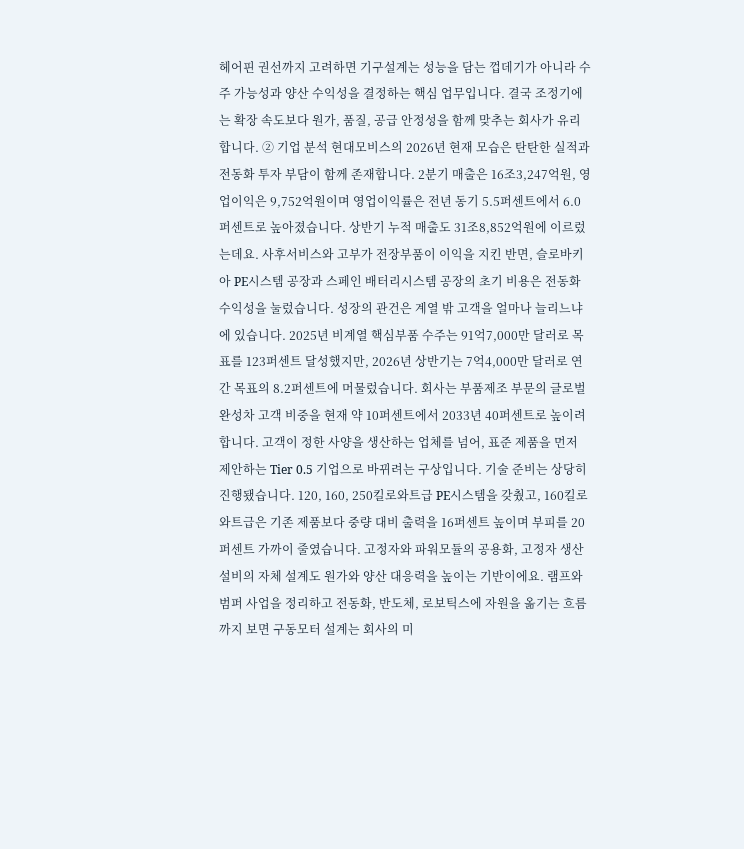헤어핀 권선까지 고려하면 기구설계는 성능을 담는 껍데기가 아니라 수주 가능성과 양산 수익성을 결정하는 핵심 업무입니다. 결국 조정기에는 확장 속도보다 원가, 품질, 공급 안정성을 함께 맞추는 회사가 유리합니다. ② 기업 분석 현대모비스의 2026년 현재 모습은 탄탄한 실적과 전동화 투자 부담이 함께 존재합니다. 2분기 매출은 16조3,247억원, 영업이익은 9,752억원이며 영업이익률은 전년 동기 5.5퍼센트에서 6.0퍼센트로 높아졌습니다. 상반기 누적 매출도 31조8,852억원에 이르렀는데요. 사후서비스와 고부가 전장부품이 이익을 지킨 반면, 슬로바키아 PE시스템 공장과 스페인 배터리시스템 공장의 초기 비용은 전동화 수익성을 눌렀습니다. 성장의 관건은 계열 밖 고객을 얼마나 늘리느냐에 있습니다. 2025년 비계열 핵심부품 수주는 91억7,000만 달러로 목표를 123퍼센트 달성했지만, 2026년 상반기는 7억4,000만 달러로 연간 목표의 8.2퍼센트에 머물렀습니다. 회사는 부품제조 부문의 글로벌 완성차 고객 비중을 현재 약 10퍼센트에서 2033년 40퍼센트로 높이려 합니다. 고객이 정한 사양을 생산하는 업체를 넘어, 표준 제품을 먼저 제안하는 Tier 0.5 기업으로 바뀌려는 구상입니다. 기술 준비는 상당히 진행됐습니다. 120, 160, 250킬로와트급 PE시스템을 갖췄고, 160킬로와트급은 기존 제품보다 중량 대비 출력을 16퍼센트 높이며 부피를 20퍼센트 가까이 줄였습니다. 고정자와 파워모듈의 공용화, 고정자 생산 설비의 자체 설계도 원가와 양산 대응력을 높이는 기반이에요. 램프와 범퍼 사업을 정리하고 전동화, 반도체, 로보틱스에 자원을 옮기는 흐름까지 보면 구동모터 설계는 회사의 미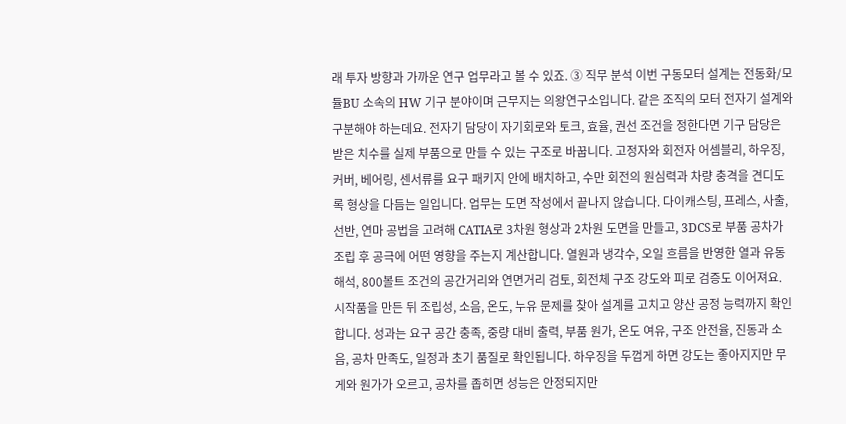래 투자 방향과 가까운 연구 업무라고 볼 수 있죠. ③ 직무 분석 이번 구동모터 설계는 전동화/모듈BU 소속의 HW 기구 분야이며 근무지는 의왕연구소입니다. 같은 조직의 모터 전자기 설계와 구분해야 하는데요. 전자기 담당이 자기회로와 토크, 효율, 권선 조건을 정한다면 기구 담당은 받은 치수를 실제 부품으로 만들 수 있는 구조로 바꿉니다. 고정자와 회전자 어셈블리, 하우징, 커버, 베어링, 센서류를 요구 패키지 안에 배치하고, 수만 회전의 원심력과 차량 충격을 견디도록 형상을 다듬는 일입니다. 업무는 도면 작성에서 끝나지 않습니다. 다이캐스팅, 프레스, 사출, 선반, 연마 공법을 고려해 CATIA로 3차원 형상과 2차원 도면을 만들고, 3DCS로 부품 공차가 조립 후 공극에 어떤 영향을 주는지 계산합니다. 열원과 냉각수, 오일 흐름을 반영한 열과 유동 해석, 800볼트 조건의 공간거리와 연면거리 검토, 회전체 구조 강도와 피로 검증도 이어져요. 시작품을 만든 뒤 조립성, 소음, 온도, 누유 문제를 찾아 설계를 고치고 양산 공정 능력까지 확인합니다. 성과는 요구 공간 충족, 중량 대비 출력, 부품 원가, 온도 여유, 구조 안전율, 진동과 소음, 공차 만족도, 일정과 초기 품질로 확인됩니다. 하우징을 두껍게 하면 강도는 좋아지지만 무게와 원가가 오르고, 공차를 좁히면 성능은 안정되지만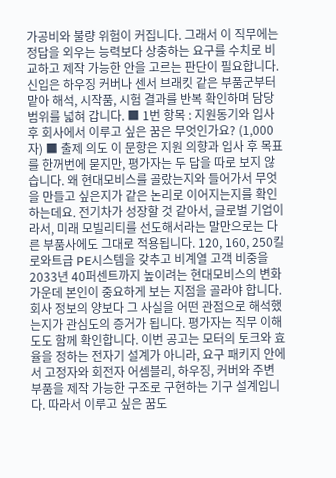가공비와 불량 위험이 커집니다. 그래서 이 직무에는 정답을 외우는 능력보다 상충하는 요구를 수치로 비교하고 제작 가능한 안을 고르는 판단이 필요합니다. 신입은 하우징 커버나 센서 브래킷 같은 부품군부터 맡아 해석, 시작품, 시험 결과를 반복 확인하며 담당 범위를 넓혀 갑니다. ■ 1번 항목 : 지원동기와 입사 후 회사에서 이루고 싶은 꿈은 무엇인가요? (1,000자) ■ 출제 의도 이 문항은 지원 의향과 입사 후 목표를 한꺼번에 묻지만, 평가자는 두 답을 따로 보지 않습니다. 왜 현대모비스를 골랐는지와 들어가서 무엇을 만들고 싶은지가 같은 논리로 이어지는지를 확인하는데요. 전기차가 성장할 것 같아서, 글로벌 기업이라서, 미래 모빌리티를 선도해서라는 말만으로는 다른 부품사에도 그대로 적용됩니다. 120, 160, 250킬로와트급 PE시스템을 갖추고 비계열 고객 비중을 2033년 40퍼센트까지 높이려는 현대모비스의 변화 가운데 본인이 중요하게 보는 지점을 골라야 합니다. 회사 정보의 양보다 그 사실을 어떤 관점으로 해석했는지가 관심도의 증거가 됩니다. 평가자는 직무 이해도도 함께 확인합니다. 이번 공고는 모터의 토크와 효율을 정하는 전자기 설계가 아니라, 요구 패키지 안에서 고정자와 회전자 어셈블리, 하우징, 커버와 주변 부품을 제작 가능한 구조로 구현하는 기구 설계입니다. 따라서 이루고 싶은 꿈도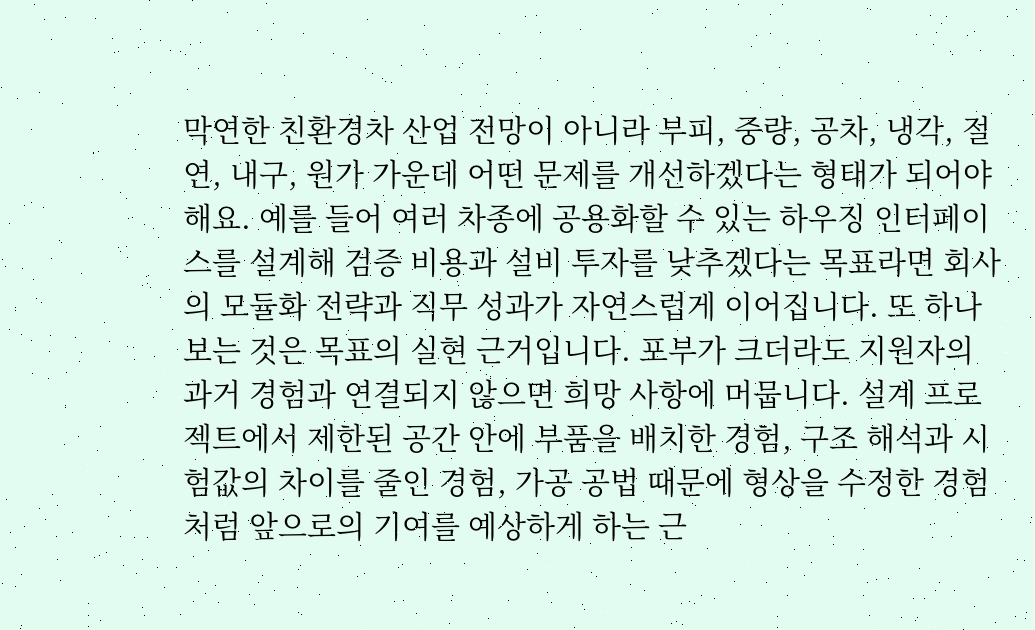막연한 친환경차 산업 전망이 아니라 부피, 중량, 공차, 냉각, 절연, 내구, 원가 가운데 어떤 문제를 개선하겠다는 형태가 되어야 해요. 예를 들어 여러 차종에 공용화할 수 있는 하우징 인터페이스를 설계해 검증 비용과 설비 투자를 낮추겠다는 목표라면 회사의 모듈화 전략과 직무 성과가 자연스럽게 이어집니다. 또 하나 보는 것은 목표의 실현 근거입니다. 포부가 크더라도 지원자의 과거 경험과 연결되지 않으면 희망 사항에 머뭅니다. 설계 프로젝트에서 제한된 공간 안에 부품을 배치한 경험, 구조 해석과 시험값의 차이를 줄인 경험, 가공 공법 때문에 형상을 수정한 경험처럼 앞으로의 기여를 예상하게 하는 근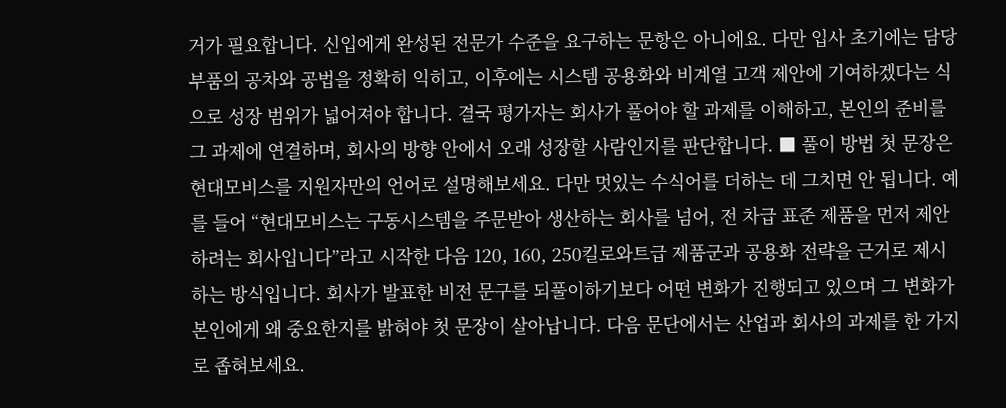거가 필요합니다. 신입에게 완성된 전문가 수준을 요구하는 문항은 아니에요. 다만 입사 초기에는 담당 부품의 공차와 공법을 정확히 익히고, 이후에는 시스템 공용화와 비계열 고객 제안에 기여하겠다는 식으로 성장 범위가 넓어져야 합니다. 결국 평가자는 회사가 풀어야 할 과제를 이해하고, 본인의 준비를 그 과제에 연결하며, 회사의 방향 안에서 오래 성장할 사람인지를 판단합니다. ■ 풀이 방법 첫 문장은 현대모비스를 지원자만의 언어로 설명해보세요. 다만 멋있는 수식어를 더하는 데 그치면 안 됩니다. 예를 들어 “현대모비스는 구동시스템을 주문받아 생산하는 회사를 넘어, 전 차급 표준 제품을 먼저 제안하려는 회사입니다”라고 시작한 다음 120, 160, 250킬로와트급 제품군과 공용화 전략을 근거로 제시하는 방식입니다. 회사가 발표한 비전 문구를 되풀이하기보다 어떤 변화가 진행되고 있으며 그 변화가 본인에게 왜 중요한지를 밝혀야 첫 문장이 살아납니다. 다음 문단에서는 산업과 회사의 과제를 한 가지로 좁혀보세요.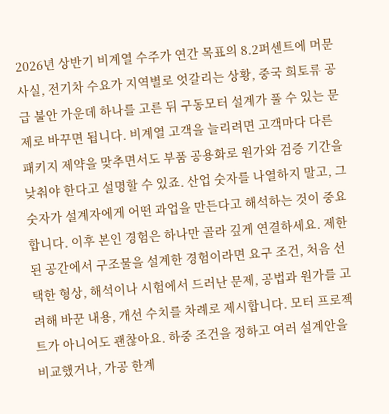2026년 상반기 비계열 수주가 연간 목표의 8.2퍼센트에 머문 사실, 전기차 수요가 지역별로 엇갈리는 상황, 중국 희토류 공급 불안 가운데 하나를 고른 뒤 구동모터 설계가 풀 수 있는 문제로 바꾸면 됩니다. 비계열 고객을 늘리려면 고객마다 다른 패키지 제약을 맞추면서도 부품 공용화로 원가와 검증 기간을 낮춰야 한다고 설명할 수 있죠. 산업 숫자를 나열하지 말고, 그 숫자가 설계자에게 어떤 과업을 만든다고 해석하는 것이 중요합니다. 이후 본인 경험은 하나만 골라 깊게 연결하세요. 제한된 공간에서 구조물을 설계한 경험이라면 요구 조건, 처음 선택한 형상, 해석이나 시험에서 드러난 문제, 공법과 원가를 고려해 바꾼 내용, 개선 수치를 차례로 제시합니다. 모터 프로젝트가 아니어도 괜찮아요. 하중 조건을 정하고 여러 설계안을 비교했거나, 가공 한계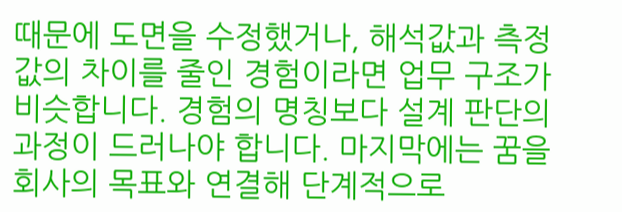때문에 도면을 수정했거나, 해석값과 측정값의 차이를 줄인 경험이라면 업무 구조가 비슷합니다. 경험의 명칭보다 설계 판단의 과정이 드러나야 합니다. 마지막에는 꿈을 회사의 목표와 연결해 단계적으로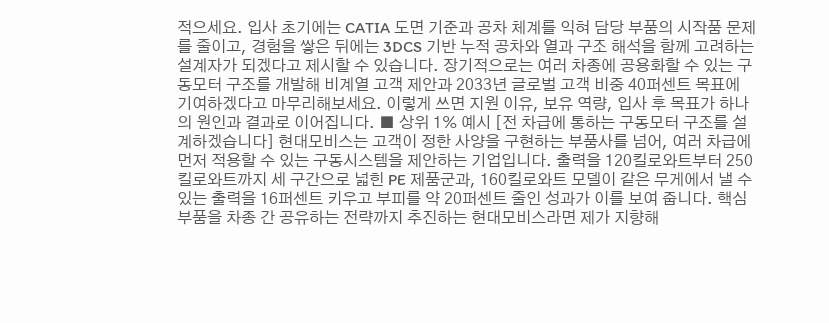적으세요. 입사 초기에는 CATIA 도면 기준과 공차 체계를 익혀 담당 부품의 시작품 문제를 줄이고, 경험을 쌓은 뒤에는 3DCS 기반 누적 공차와 열과 구조 해석을 함께 고려하는 설계자가 되겠다고 제시할 수 있습니다. 장기적으로는 여러 차종에 공용화할 수 있는 구동모터 구조를 개발해 비계열 고객 제안과 2033년 글로벌 고객 비중 40퍼센트 목표에 기여하겠다고 마무리해보세요. 이렇게 쓰면 지원 이유, 보유 역량, 입사 후 목표가 하나의 원인과 결과로 이어집니다. ■ 상위 1% 예시 [전 차급에 통하는 구동모터 구조를 설계하겠습니다] 현대모비스는 고객이 정한 사양을 구현하는 부품사를 넘어, 여러 차급에 먼저 적용할 수 있는 구동시스템을 제안하는 기업입니다. 출력을 120킬로와트부터 250킬로와트까지 세 구간으로 넓힌 PE 제품군과, 160킬로와트 모델이 같은 무게에서 낼 수 있는 출력을 16퍼센트 키우고 부피를 약 20퍼센트 줄인 성과가 이를 보여 줍니다. 핵심 부품을 차종 간 공유하는 전략까지 추진하는 현대모비스라면 제가 지향해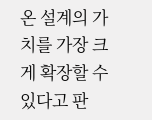온 설계의 가치를 가장 크게 확장할 수 있다고 판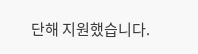단해 지원했습니다.